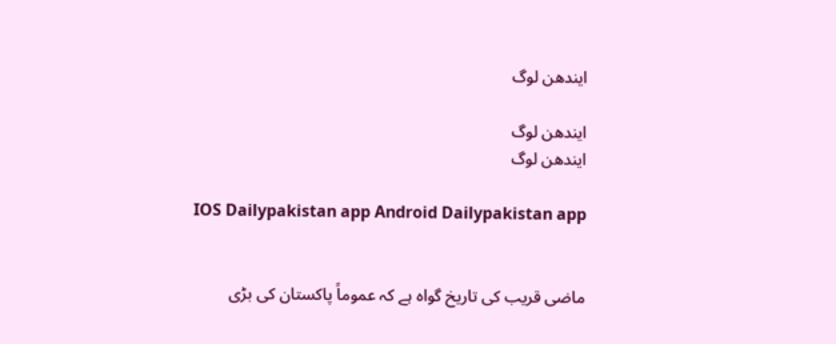ایندھن لوگ

ایندھن لوگ
ایندھن لوگ

  IOS Dailypakistan app Android Dailypakistan app


ماضی قریب کی تاریخ گواہ ہے کہ عموماً پاکستان کی بڑی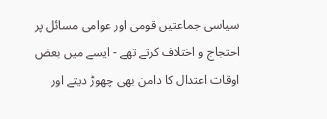سیاسی جماعتیں قومی اور عوامی مسائل پر احتجاج و اختلاف کرتے تھے - ایسے میں بعض اوقات اعتدال کا دامن بھی چھوڑ دیتے اور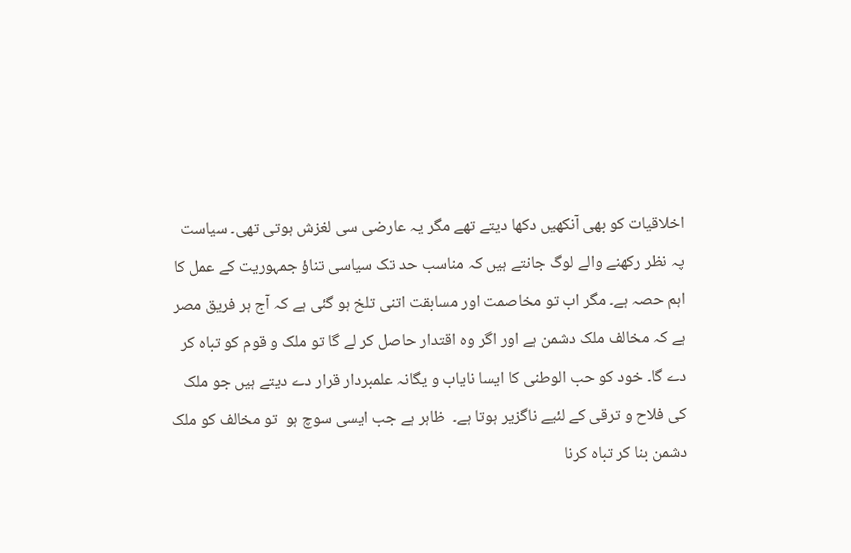اخلاقیات کو بھی آنکھیں دکھا دیتے تھے مگر یہ عارضی سی لغزش ہوتی تھی۔ سیاست پہ نظر رکھنے والے لوگ جانتے ہیں کہ مناسب حد تک سیاسی تناؤ جمہوریت کے عمل کا اہم حصہ ہے۔ مگر اب تو مخاصمت اور مسابقت اتنی تلخ ہو گئی ہے کہ آج ہر فریق مصر ہے کہ مخالف ملک دشمن ہے اور اگر وہ اقتدار حاصل کر لے گا تو ملک و قوم کو تباہ کر دے گا۔ خود کو حب الوطنی کا ایسا نایاب و یگانہ علمبردار قرار دے دیتے ہیں جو ملک کی فلاح و ترقی کے لئیے ناگزیر ہوتا ہے۔  ظاہر ہے جب ایسی سوچ ہو  تو مخالف کو ملک دشمن بنا کر تباہ کرنا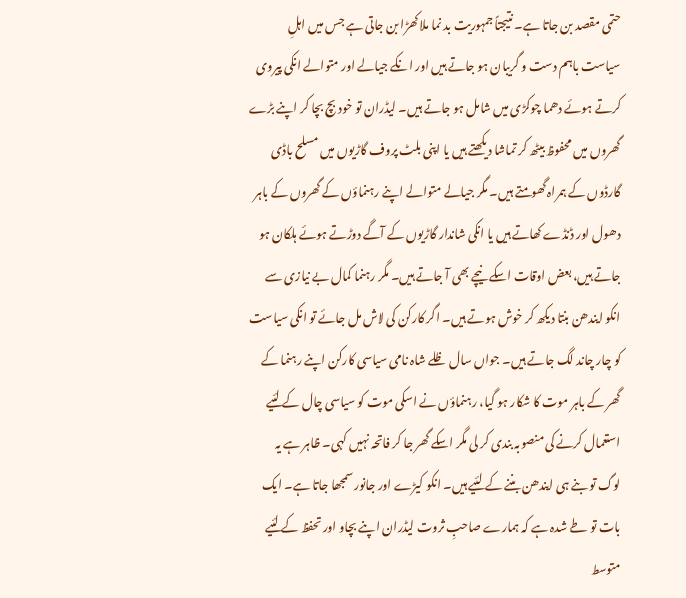حتمی مقصد بن جاتا ہے۔ نتیجتاً جمہوریت بد نما ملاکھڑا بن جاتی ہے جس میں اہلِ سیاست باہم دست و گریبان ہو جاتے ہیں اور انکے جیالے اور متوالے انکی پیروی کرتے ہوئے دھما چوکڑی میں شامل ہو جاتے ہیں۔ لیڈران تو خود بچ بچا کر اپنے بڑے گھروں میں محفوظ بیٹھ کر تماشا دیکھتے ہیں یا اپنی بلٹ پروف گاڑیوں میں مسلح باڈی گارڈوں کے ہمراہ گھومتے ہیں۔ مگر جیالے متوالے اپنے رہنماؤں کے گھروں کے باہر دھول اور ڈنڈے کھاتے ہیں یا انکی شاندار گاڑیوں کے آگے دوڑتے ہوئے ہلکان ہو جاتے ہیں، بعض اوقات اسکے نیچے بھی آ جاتے ہیں۔ مگر رہنما کمال بے نیازی سے انکو ایندھن بنتا دیکھ کر خوش ہوتے ہیں۔ اگر کارکن کی لاش مل جائے تو انکی سیاست کو چار چاند لگ جاتے ہیں۔ جواں سال ظلے شاہ نامی سیاسی کارکن اپنے رہنما کے گھر کے باہر موت کا شکار ہو گیا، رہنماؤں نے اسکی موت کو سیاسی چال کے لئیے استعمال کرنے کی منصوبہ بندی کر لی مگر اسکے گھر جا کر فاتحہ نہیں کہی۔ ظاہر ہے یہ لوگ تو بنے ہی ایندھن بننے کے لئیے ہیں۔ انکو کیڑے اور جانور سمجھا جاتا ہے۔ ایک بات تو طے شدہ ہے کہ ہمارے صاحبِ ثروت لیڈران اپنے بچاو اور تحفظ کے لئیے متوسط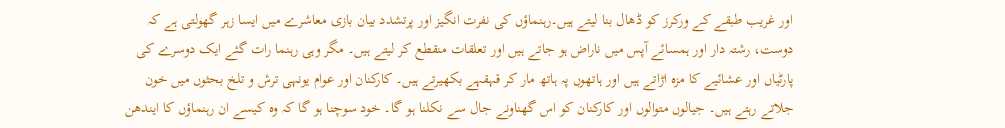اور غریب طبقے کے ورکرز کو ڈھال بنا لیتے ہیں۔رہنماؤں کی نفرت انگیز اور پرتشدد بیان بازی معاشرے میں ایسا زہر گھولتی ہے کہ دوست، رشتہ دار اور ہمسائے آپس میں ناراض ہو جاتے ہیں اور تعلقات منقطع کر لیتے ہیں۔ مگر وہی رہنما رات گئے ایک دوسرے کی پارٹیاں اور عشائیے کا مزہ اڑاتے ہیں اور ہاتھوں پہ ہاتھ مار کر قہقہے بکھیرتے ہیں۔ کارکنان اور عوام یونہی ترش و تلخ بحثوں میں خون جلاتے رہتے ہیں۔ جیالوں متوالوں اور کارکنان کو اس گھناونے جال سے نکلنا ہو گا۔ خود سوچنا ہو گا کہ وہ کیسے ان رہنماؤں کا ایندھن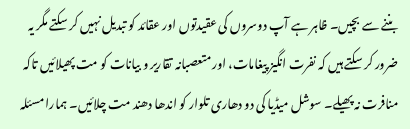بننے سے بچیں۔ ظاہر ہے آپ دوسروں کی عقیدتوں اور عقائد کو تبدیل نہیں کر سکتے مگر یہ ضرور کر سکتے ہیں کہ نفرت انگیز پیغامات، اور متعصبانہ تقاریر و بیانات کو مت پھیلائیں تاکہ منافرت نہ پھیلے۔ سوشل میڈیا کی دو دھاری تلوار کو اندھا دھند مت چلائیں۔ ہمارا مسئلہ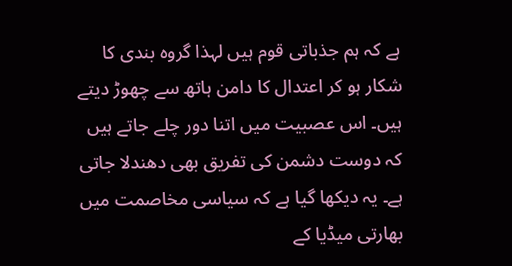ہے کہ ہم جذباتی قوم ہیں لہذا گروہ بندی کا شکار ہو کر اعتدال کا دامن ہاتھ سے چھوڑ دیتے ہیں۔ اس عصبیت میں اتنا دور چلے جاتے ہیں کہ دوست دشمن کی تفریق بھی دھندلا جاتی ہے۔ یہ دیکھا گیا ہے کہ سیاسی مخاصمت میں بھارتی میڈیا کے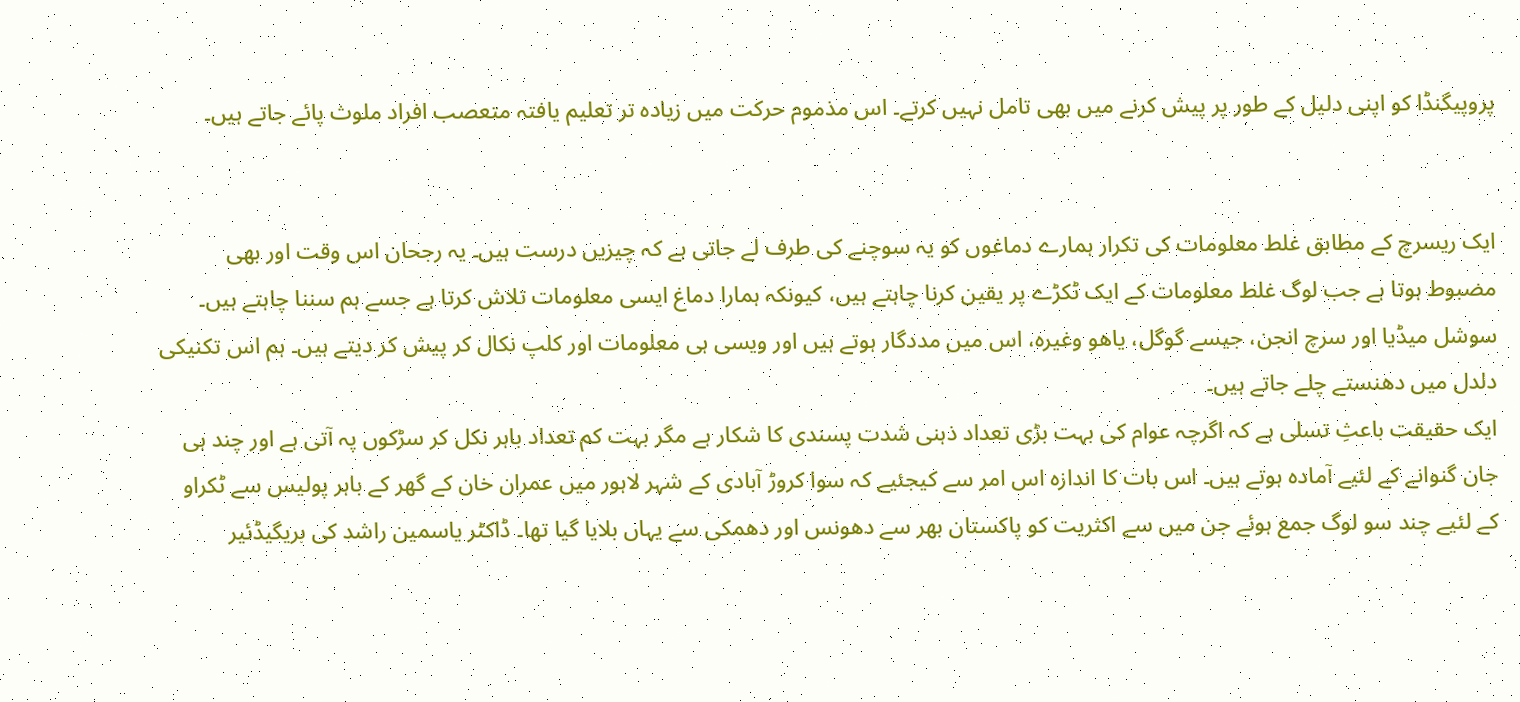پروپیگنڈا کو اپنی دلیل کے طور پر پیش کرنے میں بھی تامل نہیں کرتے۔ اس مذموم حرکت میں زیادہ تر تعلیم یافتہ متعصب افراد ملوث پائے جاتے ہیں۔


ایک ریسرچ کے مطابق غلط معلومات کی تکرار ہمارے دماغوں کو یہ سوچنے کی طرف لے جاتی ہے کہ چیزیں درست ہیں۔ یہ رجحان اس وقت اور بھی مضبوط ہوتا ہے جب لوگ غلط معلومات کے ایک ٹکڑے پر یقین کرنا چاہتے ہیں، کیونکہ ہمارا دماغ ایسی معلومات تلاش کرتا ہے جسے ہم سننا چاہتے ہیں۔ سوشل میڈیا اور سرچ انجن، جیسے گوگل، یاھو وغیرہ، اس میں مددگار ہوتے ہیں اور ویسی ہی معلومات اور کلپ نکال کر پیش کر دیتے ہیں۔ ہم اس تکنیکی دلدل میں دھنستے چلے جاتے ہیں۔
ایک حقیقت باعثِ تسلی ہے کہ اگرچہ عوام کی بہت بڑی تعداد ذہنی شدت پسندی کا شکار ہے مگر بہت کم تعداد باہر نکل کر سڑکوں پہ آتی ہے اور چند ہی جان گنوانے کے لئیے آمادہ ہوتے ہیں۔ اس بات کا اندازہ اس امر سے کیجئیے کہ سوا کروڑ آبادی کے شہر لاہور میں عمران خان کے گھر کے باہر پولیس سے ٹکراو کے لئیے چند سو لوگ جمع ہوئے جن میں سے اکثریت کو پاکستان بھر سے دھونس اور دھمکی سے یہاں بلایا گیا تھا۔ ڈاکٹر یاسمین راشد کی بریگیڈئیر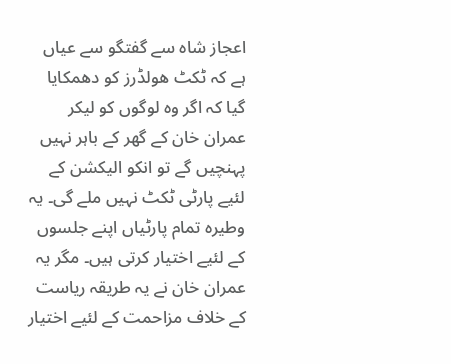اعجاز شاہ سے گفتگو سے عیاں ہے کہ ٹکٹ ھولڈرز کو دھمکایا گیا کہ اگر وہ لوگوں کو لیکر عمران خان کے گھر کے باہر نہیں پہنچیں گے تو انکو الیکشن کے لئیے پارٹی ٹکٹ نہیں ملے گی۔ یہ وطیرہ تمام پارٹیاں اپنے جلسوں کے لئیے اختیار کرتی ہیں۔ مگر یہ عمران خان نے یہ طریقہ ریاست کے خلاف مزاحمت کے لئیے اختیار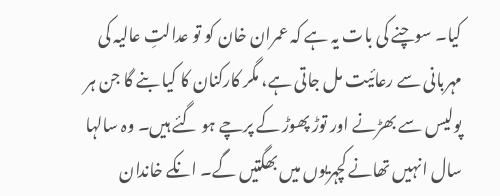کیا۔ سوچنے کی بات یہ ہے کہ عمران خان کو تو عدالتِ عالیہ کی مہربانی سے رعائیت مل جاتی ہے، مگر کارکنان کا کیا بنے گا جن ہر پولیس سے بھڑنے اور توڑ پھوڑ کے پرچے ہو گئے ہیں۔ وہ سالہا سال انہیں تھانے کچہریوں میں بھگتیں گے۔ انکے خاندان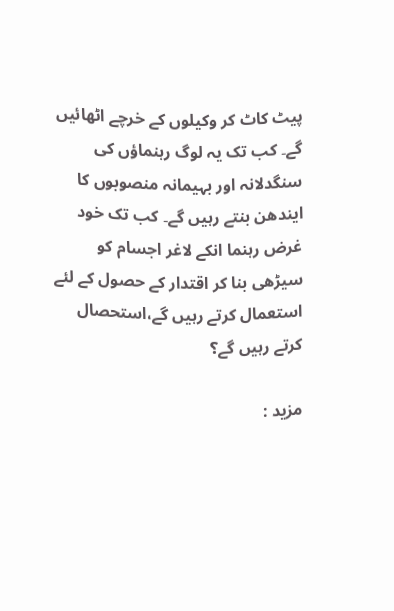پیٹ کاٹ کر وکیلوں کے خرچے اٹھائیں گے۔ کب تک یہ لوگ رہنماؤں کی سنگدلانہ اور بہیمانہ منصوبوں کا ایندھن بنتے رہیں گے۔ کب تک خود غرض رہنما انکے لاغر اجسام کو سیڑھی بنا کر اقتدار کے حصول کے لئے استعمال کرتے رہیں گے،استحصال کرتے رہیں گے؟

مزید :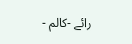رائے -کالم -